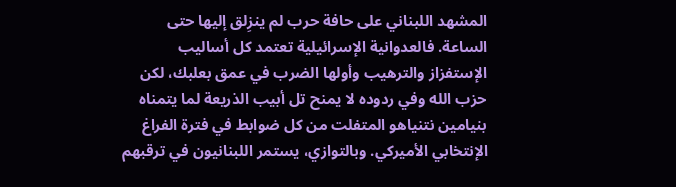المشهد اللبناني على حافة حرب لم ينزِلق إليها حتى الساعة. فالعدوانية الإسرائيلية تعتمد كل أساليب الإستفزاز والترهيب وأولها الضرب في عمق بعلبك، لكن حزب الله وفي ردوده لا يمنح تل أبيب الذريعة لما يتمناه بنيامين نتنياهو المتفلت من كل ضوابط في فترة الفراغ الإنتخابي الأميركي. وبالتوازي، يستمر اللبنانيون في ترقبهم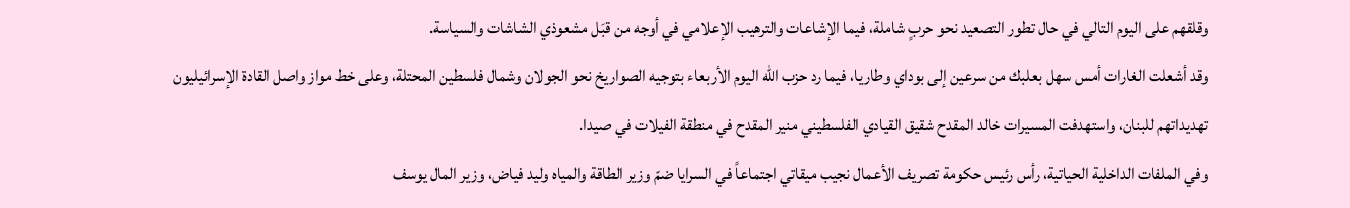وقلقهم على اليوم التالي في حال تطور التصعيد نحو حربٍ شاملة، فيما الإشاعات والترهيب الإعلامي في أوجه من قبَل مشعوذي الشاشات والسياسة.
وقد أشعلت الغارات أمس سهل بعلبك من سرعين إلى بوداي وطاريا، فيما رد حزب الله اليوم الأربعاء بتوجيه الصواريخ نحو الجولان وشمال فلسطين المحتلة، وعلى خط مواز واصل القادة الإسرائيليون تهديداتهم للبنان، واستهدفت المسيرات خالد المقدح شقيق القيادي الفلسطيني منير المقدح في منطقة الفيلات في صيدا.
وفي الملفات الداخلية الحياتية، رأس رئيس حكومة تصريف الأعمال نجيب ميقاتي اجتماعاً في السرايا ضمّ وزير الطاقة والمياه وليد فياض، وزير المال يوسف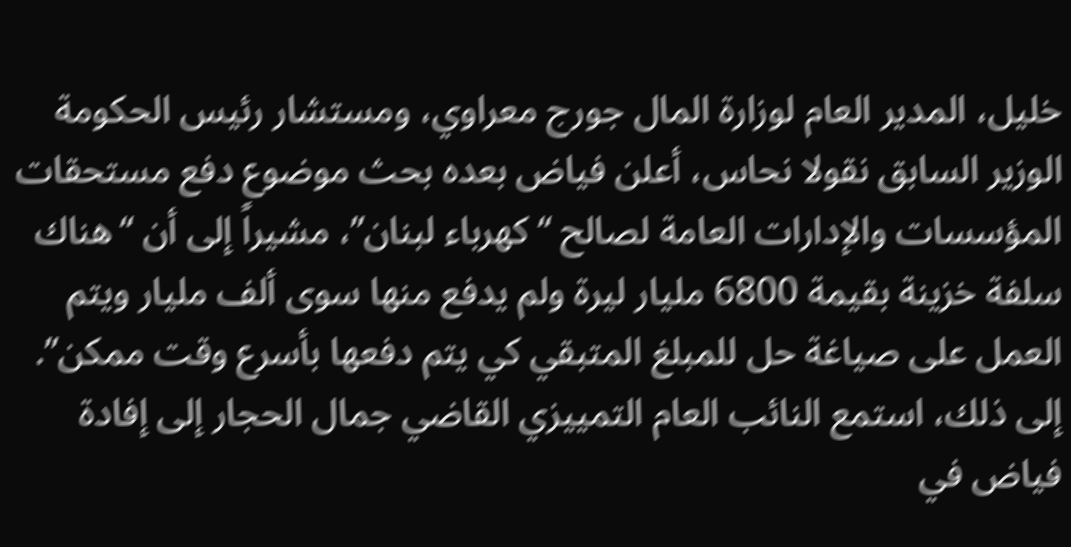خليل، المدير العام لوزارة المال جورج معراوي، ومستشار رئيس الحكومة الوزير السابق نقولا نحاس، أعلن فياض بعده بحث موضوع دفع مستحقات المؤسسات والإدارات العامة لصالح “كهرباء لبنان”، مشيراً إلى أن “هناك سلفة خزينة بقيمة 6800 مليار ليرة ولم يدفع منها سوى ألف مليار ويتم العمل على صياغة حل للمبلغ المتبقي كي يتم دفعها بأسرع وقت ممكن”.
إلى ذلك، استمع النائب العام التمييزي القاضي جمال الحجار إلى إفادة فياض في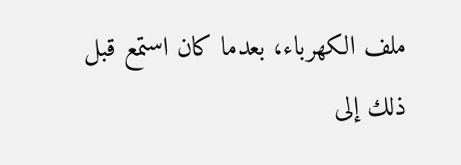ملف الكهرباء، بعدما كان استمع قبل ذلك إلى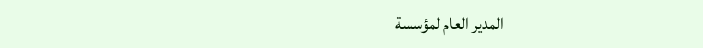المدير العام لمؤسسة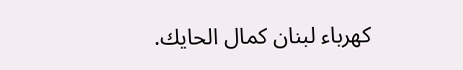كهرباء لبنان كمال الحايك.